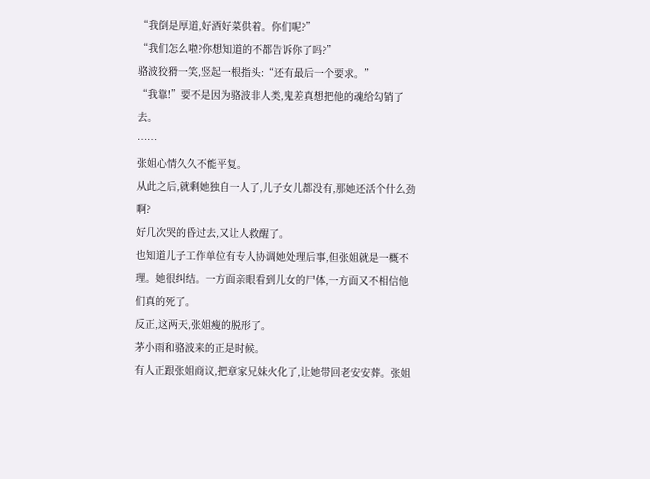“我倒是厚道,好酒好菜供着。你们呢?”
“我们怎么啦?你想知道的不都告诉你了吗?”
骆波狡猾一笑,竖起一根指头:“还有最后一个要求。”
“我靠!”要不是因为骆波非人类,鬼差真想把他的魂给勾销了去。
……
张姐心情久久不能平复。
从此之后,就剩她独自一人了,儿子女儿都没有,那她还活个什么劲啊?
好几次哭的昏过去,又让人救醒了。
也知道儿子工作单位有专人协调她处理后事,但张姐就是一概不理。她很纠结。一方面亲眼看到儿女的尸体,一方面又不相信他们真的死了。
反正,这两天,张姐瘦的脱形了。
茅小雨和骆波来的正是时候。
有人正跟张姐商议,把章家兄妹火化了,让她带回老安安葬。张姐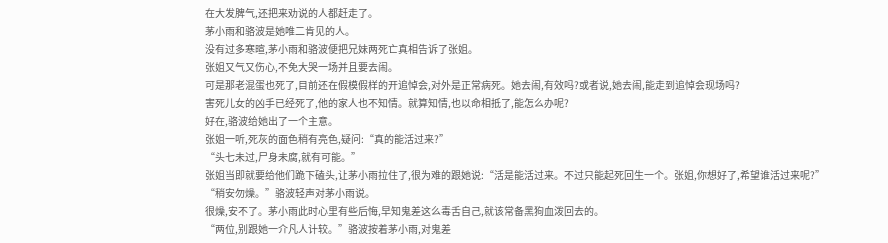在大发脾气,还把来劝说的人都赶走了。
茅小雨和骆波是她唯二肯见的人。
没有过多寒暄,茅小雨和骆波便把兄妹两死亡真相告诉了张姐。
张姐又气又伤心,不免大哭一场并且要去闹。
可是那老混蛋也死了,目前还在假模假样的开追悼会,对外是正常病死。她去闹,有效吗?或者说,她去闹,能走到追悼会现场吗?
害死儿女的凶手已经死了,他的家人也不知情。就算知情,也以命相抵了,能怎么办呢?
好在,骆波给她出了一个主意。
张姐一听,死灰的面色稍有亮色,疑问:“真的能活过来?”
“头七未过,尸身未腐,就有可能。”
张姐当即就要给他们跪下磕头,让茅小雨拉住了,很为难的跟她说:“活是能活过来。不过只能起死回生一个。张姐,你想好了,希望谁活过来呢?”
“稍安勿燥。”骆波轻声对茅小雨说。
很燥,安不了。茅小雨此时心里有些后悔,早知鬼差这么毒舌自己,就该常备黑狗血泼回去的。
“两位,别跟她一介凡人计较。”骆波按着茅小雨,对鬼差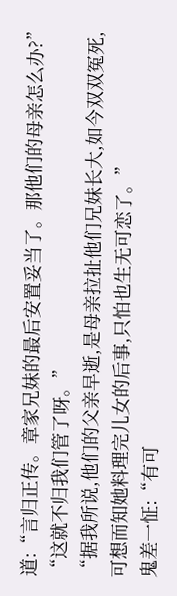道:“言归正传。章家兄妹的最后安置妥当了。那他们的母亲怎么办?”
“这就不归我们管了呀。”
“据我所说,他们的父亲早逝,是母亲拉扯他们兄妹长大,如今双双冤死,可想而知她料理完儿女的后事,只怕也生无可恋了。”
鬼差一怔:“有可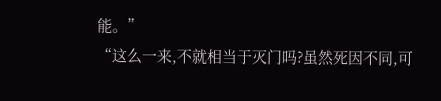能。”
“这么一来,不就相当于灭门吗?虽然死因不同,可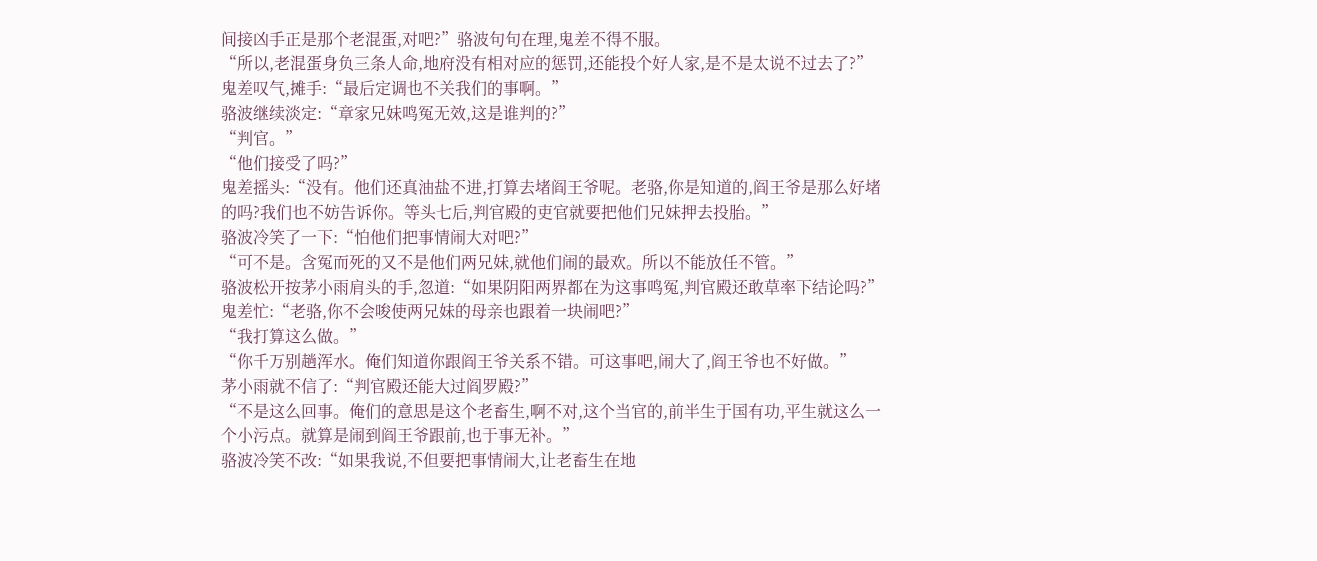间接凶手正是那个老混蛋,对吧?”骆波句句在理,鬼差不得不服。
“所以,老混蛋身负三条人命,地府没有相对应的惩罚,还能投个好人家,是不是太说不过去了?”
鬼差叹气,摊手:“最后定调也不关我们的事啊。”
骆波继续淡定:“章家兄妹鸣冤无效,这是谁判的?”
“判官。”
“他们接受了吗?”
鬼差摇头:“没有。他们还真油盐不进,打算去堵阎王爷呢。老骆,你是知道的,阎王爷是那么好堵的吗?我们也不妨告诉你。等头七后,判官殿的吏官就要把他们兄妹押去投胎。”
骆波冷笑了一下:“怕他们把事情闹大对吧?”
“可不是。含冤而死的又不是他们两兄妹,就他们闹的最欢。所以不能放任不管。”
骆波松开按茅小雨肩头的手,忽道:“如果阴阳两界都在为这事鸣冤,判官殿还敢草率下结论吗?”
鬼差忙:“老骆,你不会唆使两兄妹的母亲也跟着一块闹吧?”
“我打算这么做。”
“你千万别趟浑水。俺们知道你跟阎王爷关系不错。可这事吧,闹大了,阎王爷也不好做。”
茅小雨就不信了:“判官殿还能大过阎罗殿?”
“不是这么回事。俺们的意思是这个老畜生,啊不对,这个当官的,前半生于国有功,平生就这么一个小污点。就算是闹到阎王爷跟前,也于事无补。”
骆波冷笑不改:“如果我说,不但要把事情闹大,让老畜生在地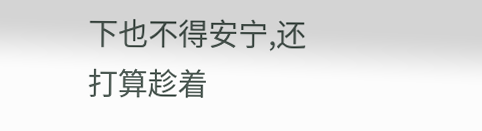下也不得安宁,还打算趁着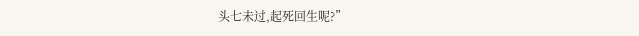头七未过,起死回生呢?”